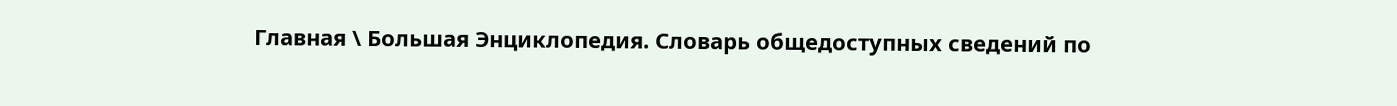Главная \ Большая Энциклопедия. Словарь общедоступных сведений по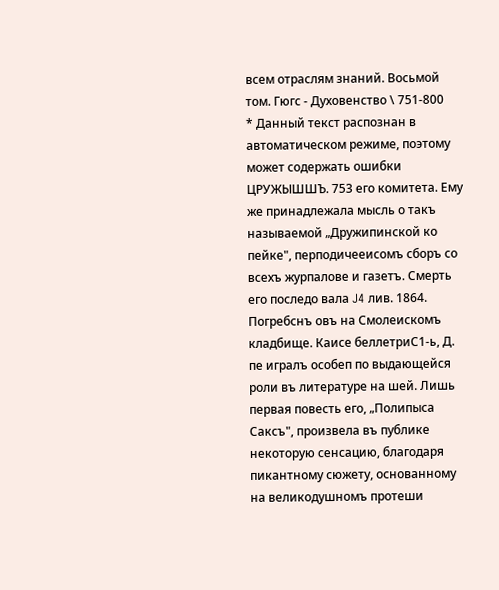всем отраслям знаний. Восьмой том. Гюгс - Духовенство \ 751-800
* Данный текст распознан в автоматическом режиме, поэтому может содержать ошибки
ЦРУЖЫШШЪ. 753 его комитета. Ему же принадлежала мысль о такъ называемой „Дружипинской ко пейке", перподичееисомъ сборъ со всехъ журпалове и газетъ. Смерть его последо вала J4 лив. 1864. Погребснъ овъ на Смолеискомъ кладбище. Каисе беллетриС1-ь, Д. пе игралъ особеп по выдающейся роли въ литературе на шей. Лишь первая повесть его, „Полипыса Саксъ", произвела въ публике некоторую сенсацию, благодаря пикантному сюжету, основанному на великодушномъ протеши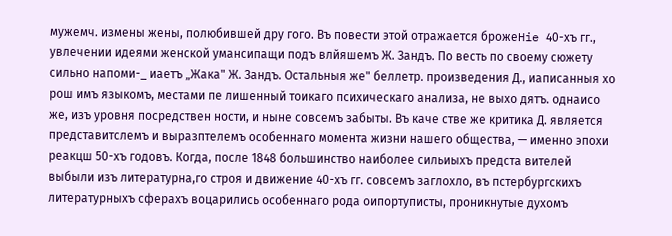мужемч. измены жены, полюбившей дру гого. Въ повести этой отражается брожеHie 40-хъ гг., увлечении идеями женской умансипащи подъ влйяшемъ Ж. Зандъ. По весть по своему сюжету сильно напоми-_ иаетъ „Жака" Ж. Зандъ. Остальныя же" беллетр. произведения Д., иаписанныя хо рош имъ языкомъ, местами пе лишенный тоикаго психическаго анализа, не выхо дятъ. однаисо же, изъ уровня посредствен ности, и ныне совсемъ забыты. Въ каче стве же критика Д. является представитслемъ и выразптелемъ особеннаго момента жизни нашего общества, — именно эпохи реакцш 50-хъ годовъ. Когда, после 1848 большинство наиболее сильиыхъ предста вителей выбыли изъ литературна,го строя и движение 40-хъ гг. совсемъ заглохло, въ пстербургскихъ литературныхъ сферахъ воцарились особеннаго рода оипортуписты, проникнутые духомъ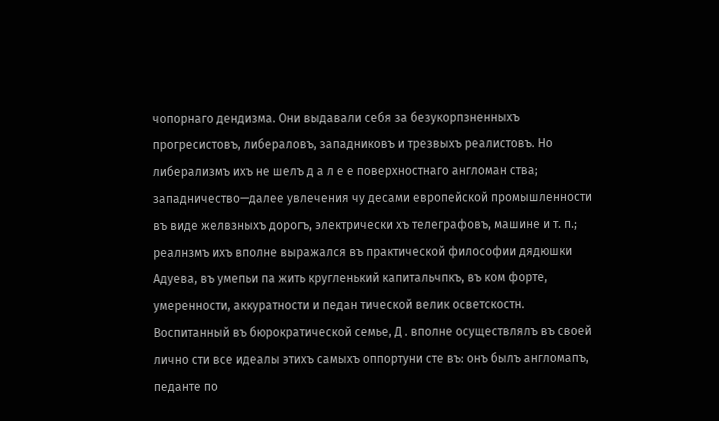чопорнаго дендизма. Они выдавали себя за безукорпзненныхъ прогресистовъ, либераловъ, западниковъ и трезвыхъ реалистовъ. Но либерализмъ ихъ не шелъ д а л е е поверхностнаго англоман ства; западничество—далее увлечения чу десами европейской промышленности въ виде желвзныхъ дорогъ, электрически хъ телеграфовъ, машине и т. п.; реалнзмъ ихъ вполне выражался въ практической философии дядюшки Адуева, въ умепьи па жить кругленький капитальчпкъ, въ ком форте, умеренности, аккуратности и педан тической велик осветскостн. Воспитанный въ бюрократической семье, Д . вполне осуществлялъ въ своей лично сти все идеалы этихъ самыхъ оппортуни сте въ: онъ былъ англомапъ, педанте по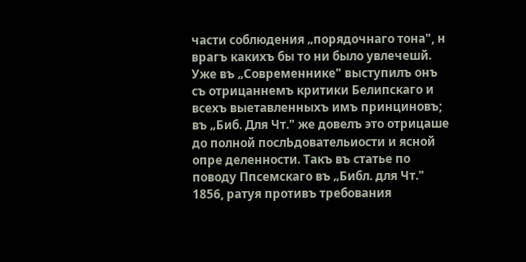части соблюдения „порядочнаго тона", н врагъ какихъ бы то ни было увлечешй. Уже въ „Современнике" выступилъ онъ съ отрицаннемъ критики Белипскаго и всехъ выетавленныхъ имъ принциновъ; въ „Биб. Для Чт." же довелъ это отрицаше до полной послЬдовательиости и ясной опре деленности. Такъ въ статье по поводу Ппсемскаго въ „Библ. для Чт." 1856, ратуя противъ требования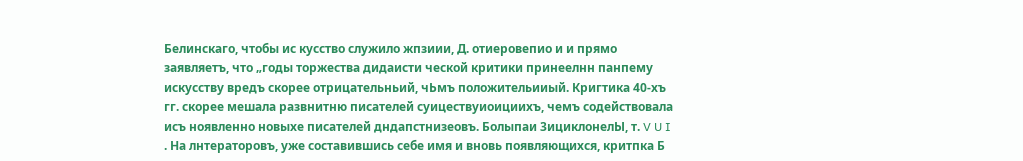Белинскаго, чтобы ис кусство служило жпзиии, Д. отиеровепио и и прямо заявляетъ, что „годы торжества дидаисти ческой критики принеелнн панпему искусству вредъ скорее отрицательньий, чЬмъ положительииый. Кригтика 40-хъ гг. скорее мешала развнитню писателей суицествуиоициихъ, чемъ содействовала исъ ноявленно новыхе писателей дндапстнизеовъ. Болыпаи 3ициклонелЫ, т. V U I . На лнтераторовъ, уже составившись себе имя и вновь появляющихся, критпка Б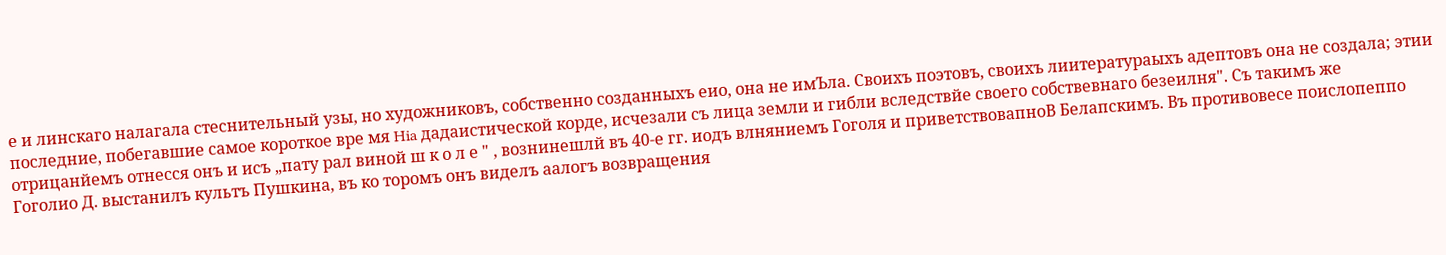е и линскаго налагала стеснительный узы, но художниковъ, собственно созданныхъ еио, она не имЪла. Своихъ поэтовъ, своихъ лиитератураыхъ адептовъ она не создала; этии последние, побегавшие самое короткое вре мя Hia дадаистической корде, исчезали съ лица земли и гибли вследствйе своего собствевнаго безеилня". Съ такимъ же отрицанйемъ отнесся онъ и исъ „пату рал виной ш к о л е " , вознинешлй въ 40-е гг. иодъ влняниемъ Гоголя и приветствовапноВ Белапскимъ. Въ противовесе поислопеппо Гоголио Д. выстанилъ культъ Пушкина, въ ко торомъ онъ виделъ аалогъ возвращения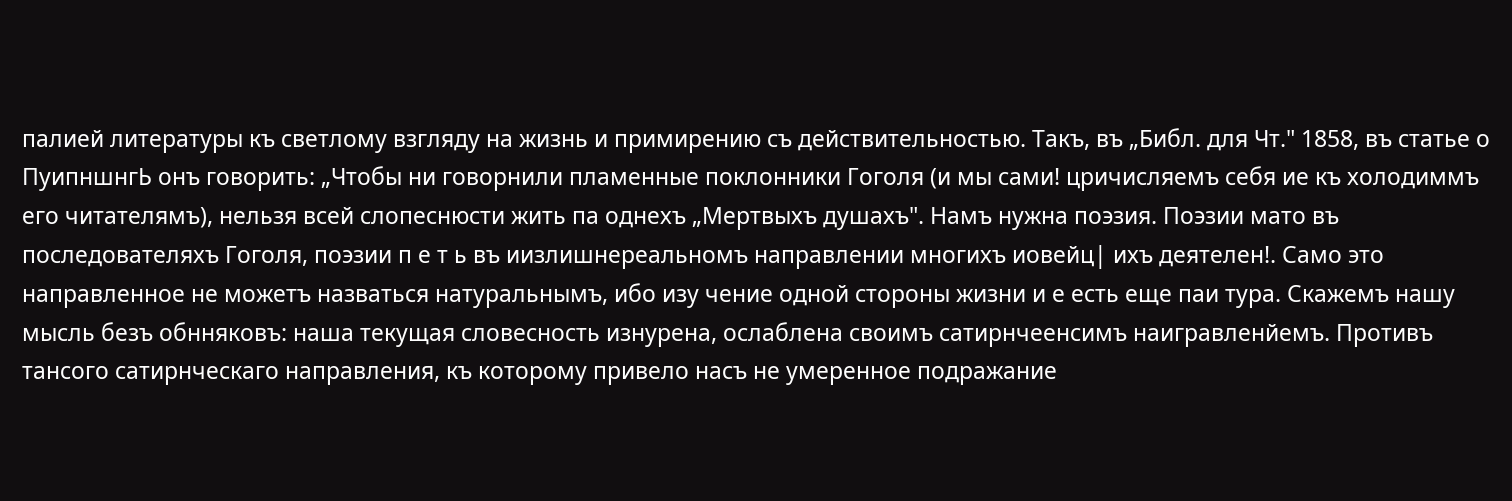палией литературы къ светлому взгляду на жизнь и примирению съ действительностью. Такъ, въ „Библ. для Чт." 1858, въ статье о ПуипншнгЬ онъ говорить: „Чтобы ни говорнили пламенные поклонники Гоголя (и мы сами! цричисляемъ себя ие къ холодиммъ его читателямъ), нельзя всей слопеснюсти жить па однехъ „Мертвыхъ душахъ". Намъ нужна поэзия. Поэзии мато въ последователяхъ Гоголя, поэзии п е т ь въ иизлишнереальномъ направлении многихъ иовейц| ихъ деятелен!. Само это направленное не можетъ назваться натуральнымъ, ибо изу чение одной стороны жизни и е есть еще паи тура. Скажемъ нашу мысль безъ обнняковъ: наша текущая словесность изнурена, ослаблена своимъ сатирнчеенсимъ наигравленйемъ. Противъ тансого сатирнческаго направления, къ которому привело насъ не умеренное подражание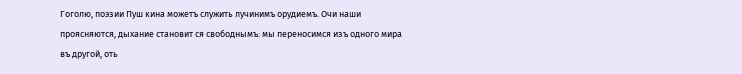Гоголю, поэзии Пуш кина можетъ служить лучинимъ орудиемъ. Очи наши проясняются, дыхание становит ся свободнымъ: мы переносимся изъ одного мира въ другой, оть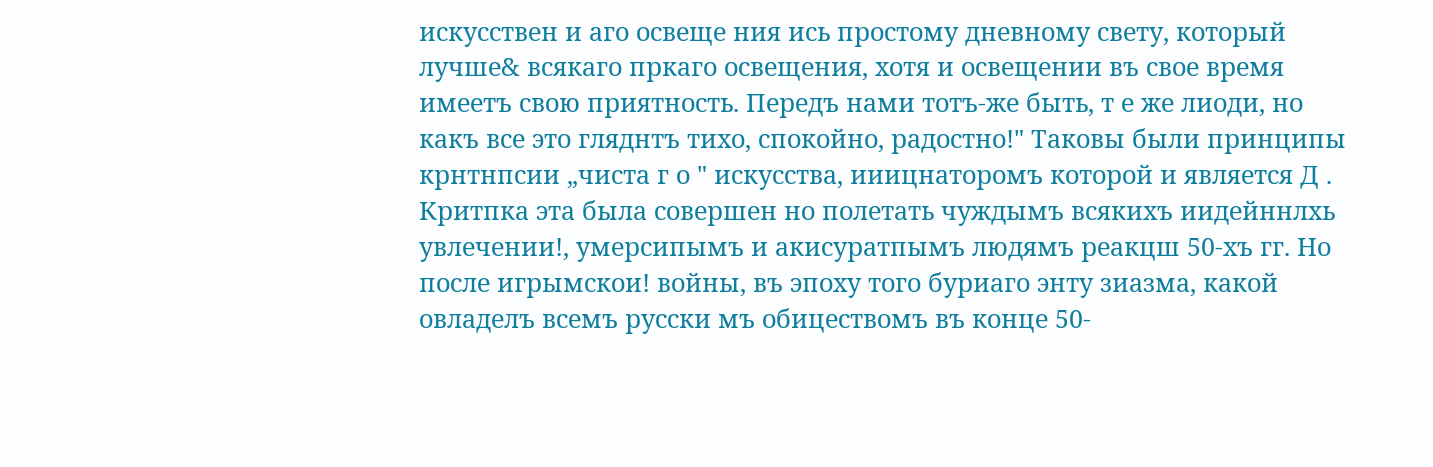искусствен и аго освеще ния ись простому дневному свету, который лучше& всякаго пркаго освещения, хотя и освещении въ свое время имеетъ свою приятность. Передъ нами тотъ-же быть, т е же лиоди, но какъ все это гляднтъ тихо, спокойно, радостно!" Таковы были принципы крнтнпсии „чиста г о " искусства, ииицнаторомъ которой и является Д . Критпка эта была совершен но полетать чуждымъ всякихъ иидейннлхь увлечении!, умерсипымъ и акисуратпымъ людямъ реакцш 50-хъ гг. Но после игрымскои! войны, въ эпоху того буриаго энту зиазма, какой овладелъ всемъ русски мъ обицествомъ въ конце 50-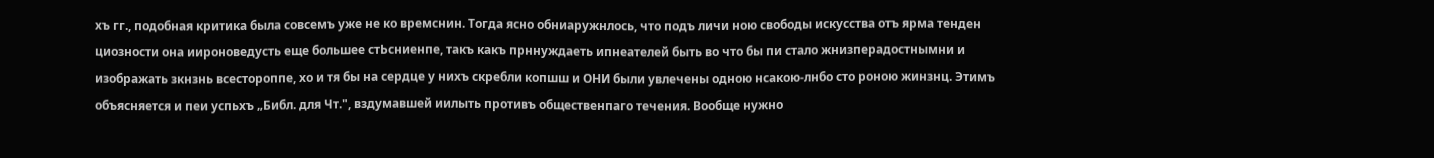хъ гг., подобная критика была совсемъ уже не ко времснин. Тогда ясно обниаружнлось, что подъ личи ною свободы искусства отъ ярма тенден циозности она иироноведусть еще большее стЬсниенпе, такъ какъ прннуждаеть ипнеателей быть во что бы пи стало жнизперадостнымни и изображать зкнзнь всестороппе, хо и тя бы на сердце у нихъ скребли копшш и ОНИ были увлечены одною нсакою-лнбо сто роною жинзнц. Этимъ объясняется и пеи успьхъ „Библ. для Чт.", вздумавшей иилыть противъ общественпаго течения. Вообще нужно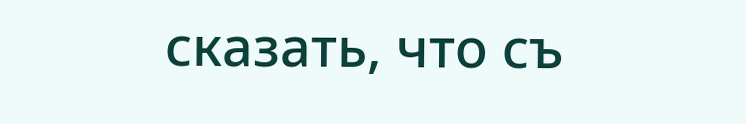сказать, что съ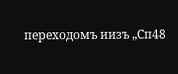переходомъ иизъ „Сп48